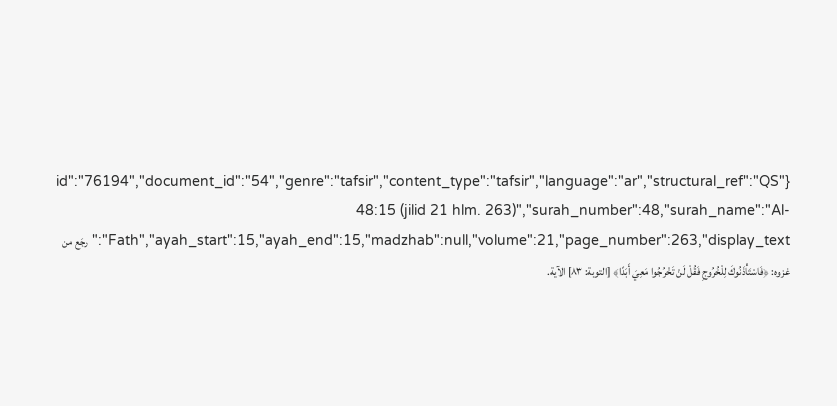{"id":"76194","document_id":"54","genre":"tafsir","content_type":"tafsir","language":"ar","structural_ref":"QS 48:15 (jilid 21 hlm. 263)","surah_number":48,"surah_name":"Al-Fath","ayah_start":15,"ayah_end":15,"madzhab":null,"volume":21,"page_number":263,"display_text":"رجَع من غزوه: ﴿فَاسْتَأْذَنُوكَ لِلْخُرُوجِ فَقُلْ لَنْ تَخْرُجُوا مَعِيَ أَبَدًا﴾ [التوبة: ٨٣] الآية.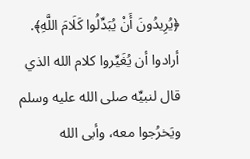﴿يُرِيدُونَ أَنْ يُبَدِّلُوا كَلَامَ اللَّهِ﴾. أرادوا أن يُغَيِّروا كلام الله الذي قال لنبيِّه صلى الله عليه وسلم ويَخرُجوا معه، وأبى الله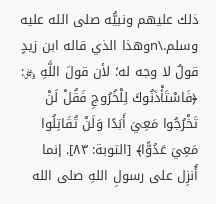ذلك عليهم ونبيُّه صلى الله عليه وسلم.\nوهذا الذي قاله ابن زيدٍ قولٌ لا وجه له؛ لأن قولَ اللَّهِ ﷿: ﴿فَاسْتَأْذَنُوكَ لِلْخُرُوجِ فَقُلْ لَنْ تَخْرُجُوا مَعِيَ أَبَدًا وَلَنْ تُقَاتِلُوا مَعِيَ عَدُوًّا﴾ [التوبة: ٨٣]. إنما أُنزِل على رسولِ اللهِ صلى الله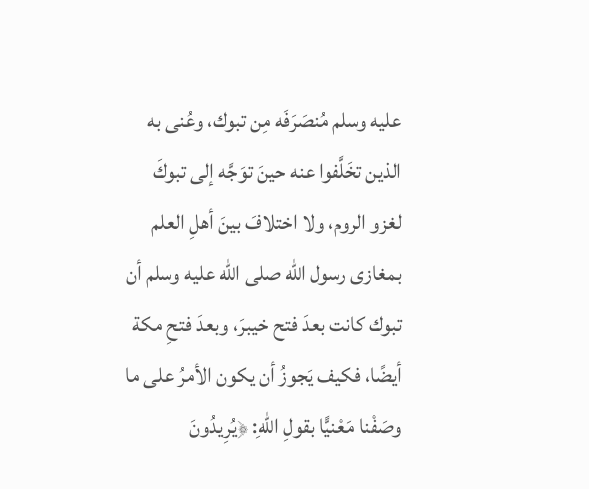عليه وسلم مُنصَرَفَه مِن تبوك، وعُنى به الذين تخَلَّفوا عنه حينَ توَجَّه إلى تبوكَ لغزو الروم، ولا اختلافَ بينَ أهلِ العلم بمغازى رسول الله صلى الله عليه وسلم أن تبوك كانت بعدَ فتح خيبرَ، وبعدَ فتحِ مكة أيضًا، فكيف يَجوزُ أن يكون الأمرُ على ما وصَفْنا مَعْنيًّا بقولِ اللهِ: ﴿يُرِيدُونَ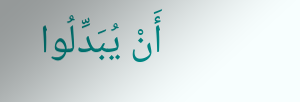أَنْ يُبَدِّلُوا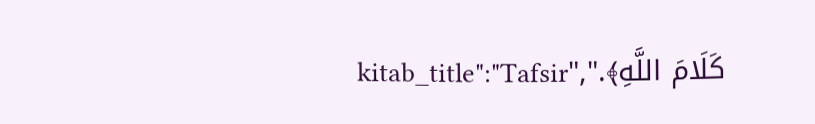كَلَامَ اللَّهِ﴾.","kitab_title":"Tafsir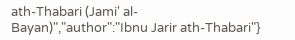ath-Thabari (Jami' al-Bayan)","author":"Ibnu Jarir ath-Thabari"}